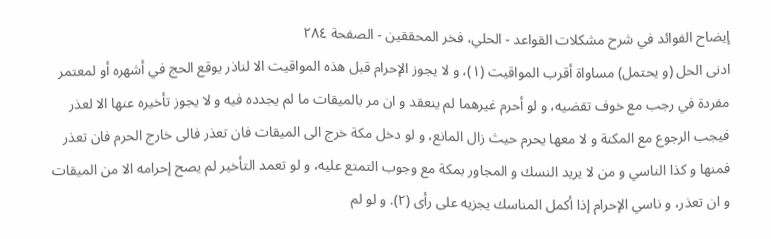إيضاح الفوائد في شرح مشكلات القواعد - الحلي، فخر المحققين - الصفحة ٢٨٤
ادنى الحل (و يحتمل) مساواة أقرب المواقيت (١)، و لا يجوز الإحرام قبل هذه المواقيت الا لناذر يوقع الحج في أشهره أو لمعتمر مفردة في رجب مع خوف تقضيه، و لو أحرم غيرهما لم ينعقد و ان مر بالميقات ما لم يجدده فيه و لا يجوز تأخيره عنها الا لعذر فيجب الرجوع مع المكنة و لا معها يحرم حيث زال المانع، و لو دخل مكة خرج الى الميقات فان تعذر فالى خارج الحرم فان تعذر فمنها و كذا الناسي و من لا يريد النسك و المجاور بمكة مع وجوب التمتع عليه، و لو تعمد التأخير لم يصح إحرامه الا من الميقات و ان تعذر، و ناسي الإحرام إذا أكمل المناسك يجزيه على رأى (٢). و لو لم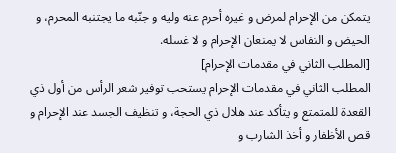يتمكن من الإحرام لمرض و غيره أحرم عنه وليه و جنّبه ما يجتنبه المحرم، و الحيض و النفاس لا يمنعان الإحرام و لا غسله.
[المطلب الثاني في مقدمات الإحرام]
المطلب الثاني في مقدمات الإحرام يستحب توفير شعر الرأس من أول ذي القعدة للمتمتع و يتأكد عند هلال ذي الحجة، و تنظيف الجسد عند الإحرام و قص الأظفار و أخذ الشارب و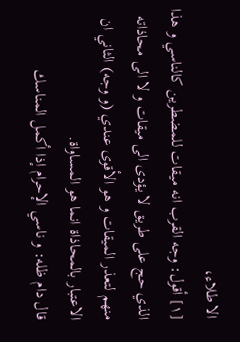الا طلاء،
[١] أقول: وجه القرب انه ميقات للمضطرين كالناسي و هذا الذي حج على طريق لا يؤدى الى ميقات و لا الى محاذاته منهم لتعذر الميقات و هو الأقوى عندي (و وجه) الثاني ان الاعتبار بالمحاذاة انما هو المساواة.
قال دام ظله: و ناسي الإحرام إذا أكمل المناسك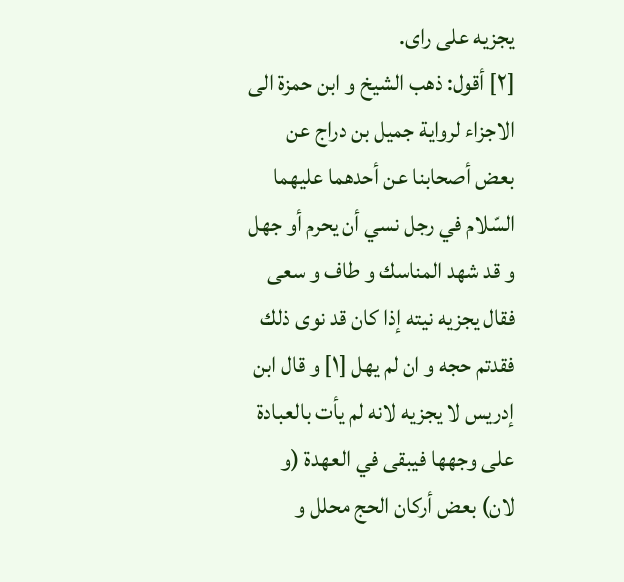يجزيه على راى.
[٢] أقول: ذهب الشيخ و ابن حمزة الى الاجزاء لرواية جميل بن دراج عن بعض أصحابنا عن أحدهما عليهما السّلام في رجل نسي أن يحرم أو جهل و قد شهد المناسك و طاف و سعى فقال يجزيه نيته إذا كان قد نوى ذلك فقدتم حجه و ان لم يهل [١] و قال ابن إدريس لا يجزيه لانه لم يأت بالعبادة على وجهها فيبقى في العهدة (و لان) بعض أركان الحج محلل و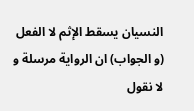النسيان يسقط الإثم لا الفعل (و الجواب) ان الرواية مرسلة و لا نقول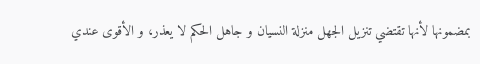بمضمونها لأنها تقتضي تنزيل الجهل منزلة النسيان و جاهل الحكم لا يعذر، و الأقوى عندي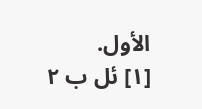الأول.
[١] ئل ب ٢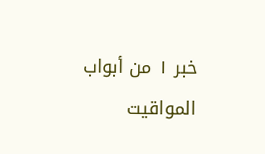خبر ١ من أبواب المواقيت